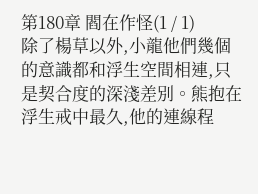第180章 閻在作怪(1 / 1)
除了楊草以外,小龍他們幾個的意識都和浮生空間相連,只是契合度的深淺差別。熊抱在浮生戒中最久,他的連線程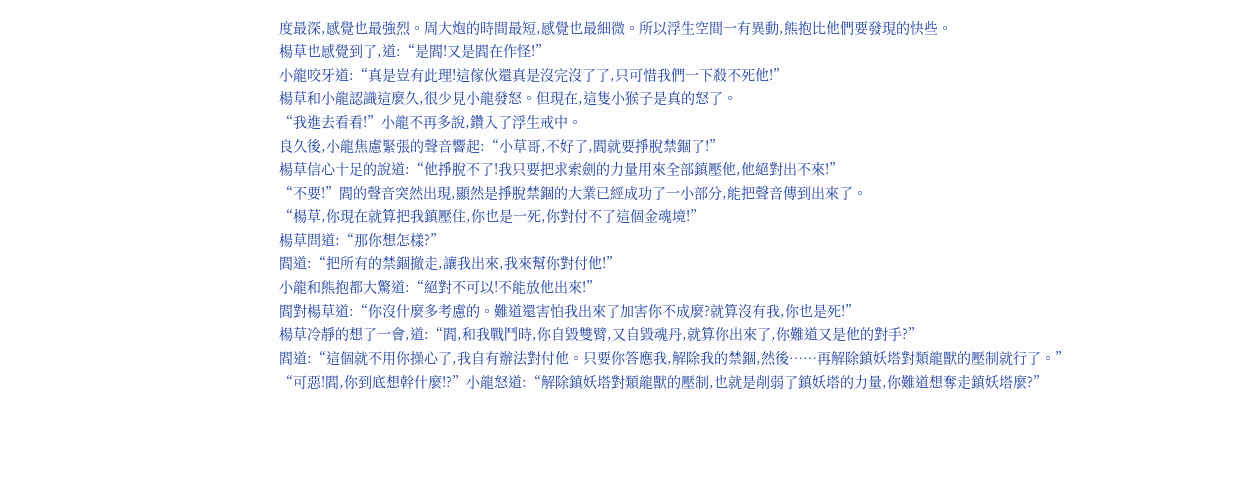度最深,感覺也最強烈。周大炮的時間最短,感覺也最細微。所以浮生空間一有異動,熊抱比他們要發現的快些。
楊草也感覺到了,道:“是閻!又是閻在作怪!”
小龍咬牙道:“真是豈有此理!這傢伙還真是沒完沒了了,只可惜我們一下殺不死他!”
楊草和小龍認識這麼久,很少見小龍發怒。但現在,這隻小猴子是真的怒了。
“我進去看看!”小龍不再多說,鑽入了浮生戒中。
良久後,小龍焦慮緊張的聲音響起:“小草哥,不好了,閻就要掙脫禁錮了!”
楊草信心十足的說道:“他掙脫不了!我只要把求索劍的力量用來全部鎮壓他,他絕對出不來!”
“不要!”閻的聲音突然出現,顯然是掙脫禁錮的大業已經成功了一小部分,能把聲音傳到出來了。
“楊草,你現在就算把我鎮壓住,你也是一死,你對付不了這個金魂境!”
楊草問道:“那你想怎樣?”
閻道:“把所有的禁錮撤走,讓我出來,我來幫你對付他!”
小龍和熊抱都大驚道:“絕對不可以!不能放他出來!”
閻對楊草道:“你沒什麼多考慮的。難道還害怕我出來了加害你不成麼?就算沒有我,你也是死!”
楊草冷靜的想了一會,道:“閻,和我戰鬥時,你自毀雙臂,又自毀魂丹,就算你出來了,你難道又是他的對手?”
閻道:“這個就不用你操心了,我自有辦法對付他。只要你答應我,解除我的禁錮,然後……再解除鎮妖塔對類龍獸的壓制就行了。”
“可惡!閻,你到底想幹什麼!?”小龍怒道:“解除鎮妖塔對類龍獸的壓制,也就是削弱了鎮妖塔的力量,你難道想奪走鎮妖塔麼?”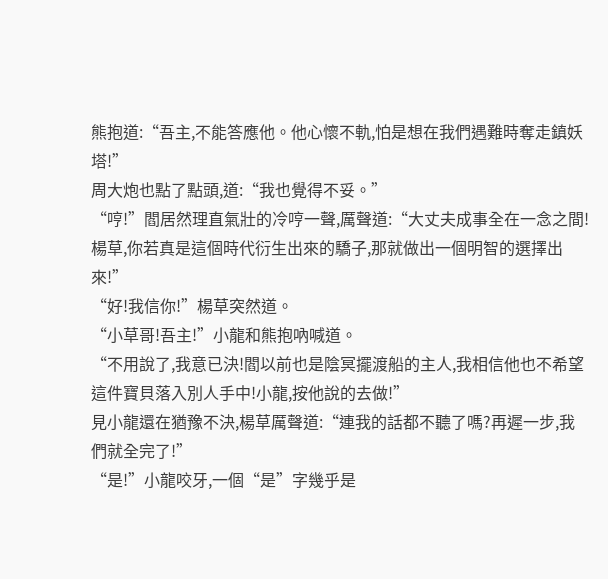熊抱道:“吾主,不能答應他。他心懷不軌,怕是想在我們遇難時奪走鎮妖塔!”
周大炮也點了點頭,道:“我也覺得不妥。”
“哼!”閻居然理直氣壯的冷哼一聲,厲聲道:“大丈夫成事全在一念之間!楊草,你若真是這個時代衍生出來的驕子,那就做出一個明智的選擇出來!”
“好!我信你!”楊草突然道。
“小草哥!吾主!”小龍和熊抱吶喊道。
“不用說了,我意已決!閻以前也是陰冥擺渡船的主人,我相信他也不希望這件寶貝落入別人手中!小龍,按他說的去做!”
見小龍還在猶豫不決,楊草厲聲道:“連我的話都不聽了嗎?再遲一步,我們就全完了!”
“是!”小龍咬牙,一個“是”字幾乎是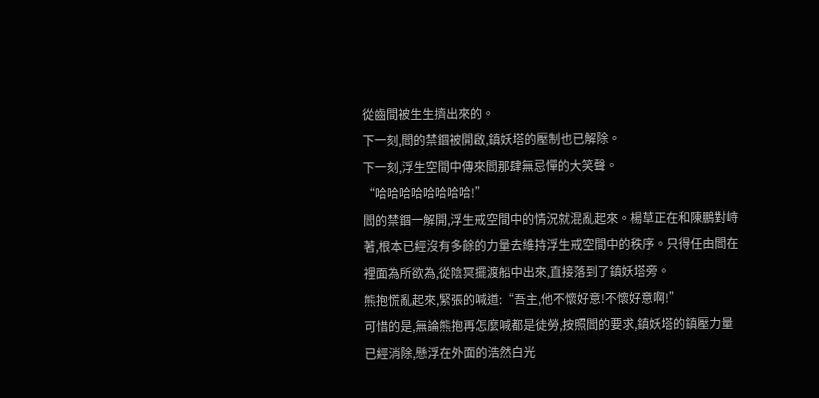從齒間被生生擠出來的。
下一刻,閻的禁錮被開啟,鎮妖塔的壓制也已解除。
下一刻,浮生空間中傳來閻那肆無忌憚的大笑聲。
“哈哈哈哈哈哈哈哈!”
閻的禁錮一解開,浮生戒空間中的情況就混亂起來。楊草正在和陳鵬對峙著,根本已經沒有多餘的力量去維持浮生戒空間中的秩序。只得任由閻在裡面為所欲為,從陰冥擺渡船中出來,直接落到了鎮妖塔旁。
熊抱慌亂起來,緊張的喊道:“吾主,他不懷好意!不懷好意啊!”
可惜的是,無論熊抱再怎麼喊都是徒勞,按照閻的要求,鎮妖塔的鎮壓力量已經消除,懸浮在外面的浩然白光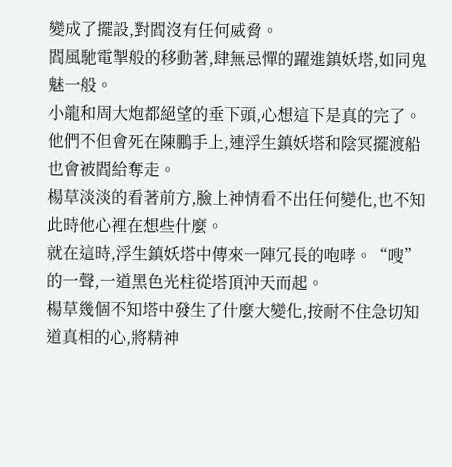變成了擺設,對閻沒有任何威脅。
閻風馳電掣般的移動著,肆無忌憚的躍進鎮妖塔,如同鬼魅一般。
小龍和周大炮都絕望的垂下頭,心想這下是真的完了。他們不但會死在陳鵬手上,連浮生鎮妖塔和陰冥擺渡船也會被閻給奪走。
楊草淡淡的看著前方,臉上神情看不出任何變化,也不知此時他心裡在想些什麼。
就在這時,浮生鎮妖塔中傳來一陣冗長的咆哮。“嗖”的一聲,一道黑色光柱從塔頂沖天而起。
楊草幾個不知塔中發生了什麼大變化,按耐不住急切知道真相的心,將精神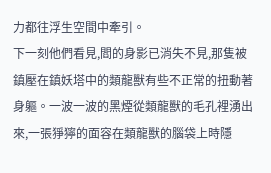力都往浮生空間中牽引。
下一刻他們看見,閻的身影已消失不見,那隻被鎮壓在鎮妖塔中的類龍獸有些不正常的扭動著身軀。一波一波的黑煙從類龍獸的毛孔裡湧出來,一張猙獰的面容在類龍獸的腦袋上時隱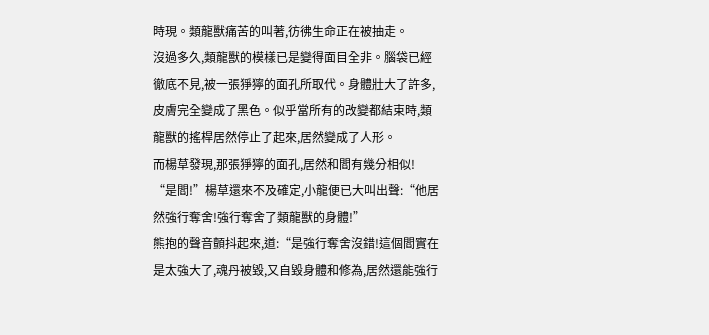時現。類龍獸痛苦的叫著,彷彿生命正在被抽走。
沒過多久,類龍獸的模樣已是變得面目全非。腦袋已經徹底不見,被一張猙獰的面孔所取代。身體壯大了許多,皮膚完全變成了黑色。似乎當所有的改變都結束時,類龍獸的搖桿居然停止了起來,居然變成了人形。
而楊草發現,那張猙獰的面孔,居然和閻有幾分相似!
“是閻!”楊草還來不及確定,小龍便已大叫出聲:“他居然強行奪舍!強行奪舍了類龍獸的身體!”
熊抱的聲音顫抖起來,道:“是強行奪舍沒錯!這個閻實在是太強大了,魂丹被毀,又自毀身體和修為,居然還能強行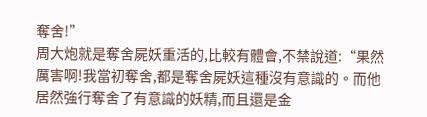奪舍!”
周大炮就是奪舍屍妖重活的,比較有體會,不禁說道:“果然厲害啊!我當初奪舍,都是奪舍屍妖這種沒有意識的。而他居然強行奪舍了有意識的妖精,而且還是金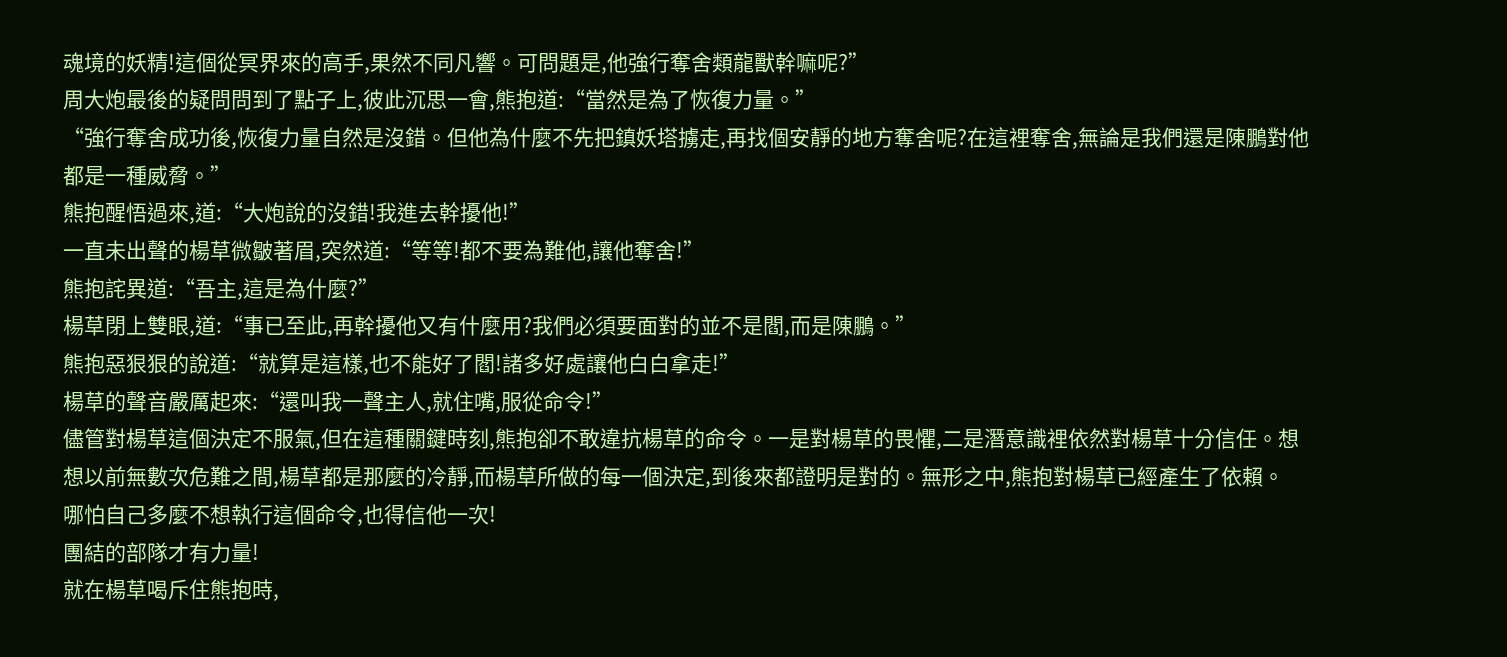魂境的妖精!這個從冥界來的高手,果然不同凡響。可問題是,他強行奪舍類龍獸幹嘛呢?”
周大炮最後的疑問問到了點子上,彼此沉思一會,熊抱道:“當然是為了恢復力量。”
“強行奪舍成功後,恢復力量自然是沒錯。但他為什麼不先把鎮妖塔擄走,再找個安靜的地方奪舍呢?在這裡奪舍,無論是我們還是陳鵬對他都是一種威脅。”
熊抱醒悟過來,道:“大炮說的沒錯!我進去幹擾他!”
一直未出聲的楊草微皺著眉,突然道:“等等!都不要為難他,讓他奪舍!”
熊抱詫異道:“吾主,這是為什麼?”
楊草閉上雙眼,道:“事已至此,再幹擾他又有什麼用?我們必須要面對的並不是閻,而是陳鵬。”
熊抱惡狠狠的說道:“就算是這樣,也不能好了閻!諸多好處讓他白白拿走!”
楊草的聲音嚴厲起來:“還叫我一聲主人,就住嘴,服從命令!”
儘管對楊草這個決定不服氣,但在這種關鍵時刻,熊抱卻不敢違抗楊草的命令。一是對楊草的畏懼,二是潛意識裡依然對楊草十分信任。想想以前無數次危難之間,楊草都是那麼的冷靜,而楊草所做的每一個決定,到後來都證明是對的。無形之中,熊抱對楊草已經產生了依賴。
哪怕自己多麼不想執行這個命令,也得信他一次!
團結的部隊才有力量!
就在楊草喝斥住熊抱時,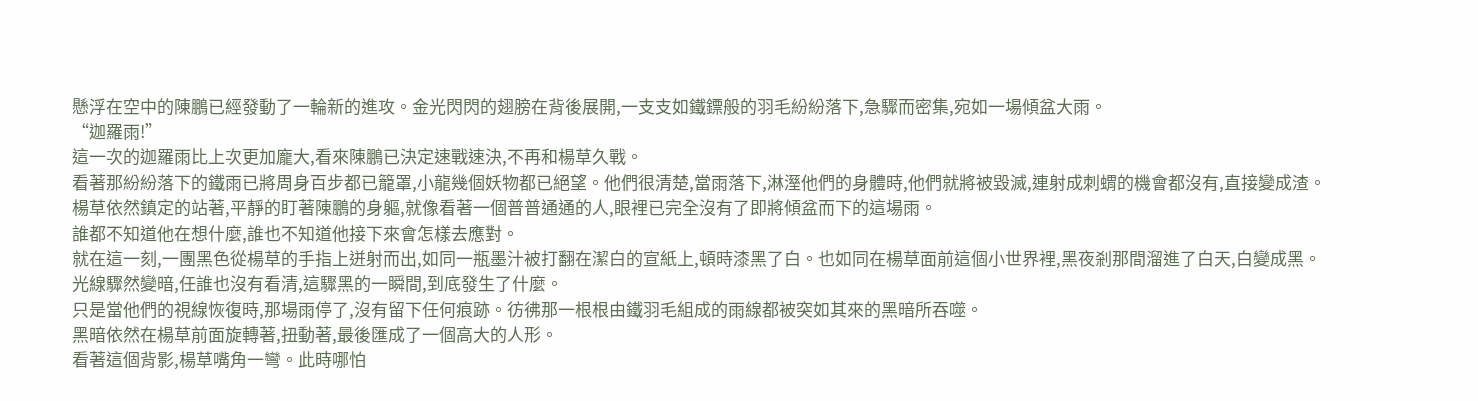懸浮在空中的陳鵬已經發動了一輪新的進攻。金光閃閃的翅膀在背後展開,一支支如鐵鏢般的羽毛紛紛落下,急驟而密集,宛如一場傾盆大雨。
“迦羅雨!”
這一次的迦羅雨比上次更加龐大,看來陳鵬已決定速戰速決,不再和楊草久戰。
看著那紛紛落下的鐵雨已將周身百步都已籠罩,小龍幾個妖物都已絕望。他們很清楚,當雨落下,淋溼他們的身體時,他們就將被毀滅,連射成刺蝟的機會都沒有,直接變成渣。
楊草依然鎮定的站著,平靜的盯著陳鵬的身軀,就像看著一個普普通通的人,眼裡已完全沒有了即將傾盆而下的這場雨。
誰都不知道他在想什麼,誰也不知道他接下來會怎樣去應對。
就在這一刻,一團黑色從楊草的手指上迸射而出,如同一瓶墨汁被打翻在潔白的宣紙上,頓時漆黑了白。也如同在楊草面前這個小世界裡,黑夜剎那間溜進了白天,白變成黑。
光線驟然變暗,任誰也沒有看清,這驟黑的一瞬間,到底發生了什麼。
只是當他們的視線恢復時,那場雨停了,沒有留下任何痕跡。彷彿那一根根由鐵羽毛組成的雨線都被突如其來的黑暗所吞噬。
黑暗依然在楊草前面旋轉著,扭動著,最後匯成了一個高大的人形。
看著這個背影,楊草嘴角一彎。此時哪怕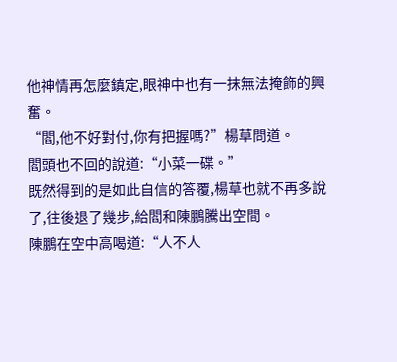他神情再怎麼鎮定,眼神中也有一抹無法掩飾的興奮。
“閻,他不好對付,你有把握嗎?”楊草問道。
閻頭也不回的說道:“小菜一碟。”
既然得到的是如此自信的答覆,楊草也就不再多說了,往後退了幾步,給閻和陳鵬騰出空間。
陳鵬在空中高喝道:“人不人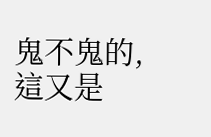鬼不鬼的,這又是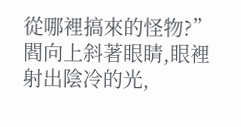從哪裡搞來的怪物?”
閻向上斜著眼睛,眼裡射出陰冷的光,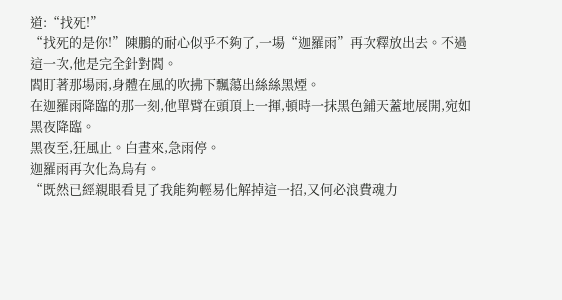道:“找死!”
“找死的是你!”陳鵬的耐心似乎不夠了,一場“迦羅雨”再次釋放出去。不過這一次,他是完全針對閻。
閻盯著那場雨,身體在風的吹拂下飄蕩出絲絲黑煙。
在迦羅雨降臨的那一刻,他單臂在頭頂上一揮,頓時一抹黑色鋪天蓋地展開,宛如黑夜降臨。
黑夜至,狂風止。白晝來,急雨停。
迦羅雨再次化為烏有。
“既然已經親眼看見了我能夠輕易化解掉這一招,又何必浪費魂力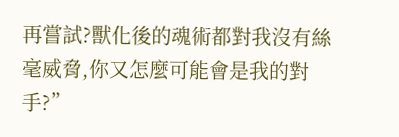再嘗試?獸化後的魂術都對我沒有絲毫威脅,你又怎麼可能會是我的對手?”